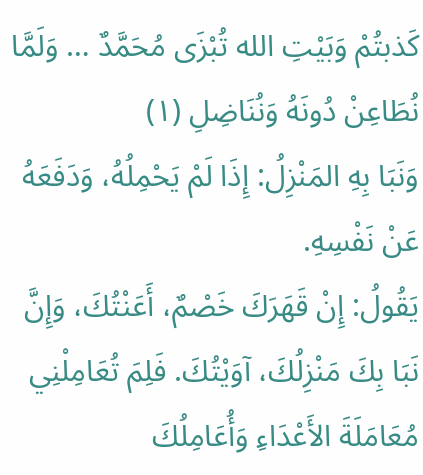كَذبتُمْ وَبَيْتِ الله تُبْزَى مُحَمَّدٌ … وَلَمَّا نُطَاعِنْ دُونَهُ وَنُنَاضِلِ (١)
وَنَبَا بِهِ المَنْزِلُ: إِذَا لَمْ يَحْمِلُهُ، وَدَفَعَهُ عَنْ نَفْسِهِ.
يَقُولُ: إِنْ قَهَرَكَ خَصْمٌ، أَعَنْتُكَ، وَإِنَّ نَبَا بِكَ مَنْزِلُكَ، آوَيْتُكَ. فَلِمَ تُعَامِلْنِي مُعَامَلَةَ الأَعْدَاءِ وَأُعَامِلُكَ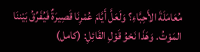مُعَامَلَةَ الأَحِبَّاءِ؟ وَلَعَلَّ أَيَّامَ عُمْرِنَا قَصِيرَةٌ فَيُفَرِّقُ بَيْننَا المَوْتُ. وَهَذَا نَحْوُ قَوْلِ القَائِلِ: (كامل)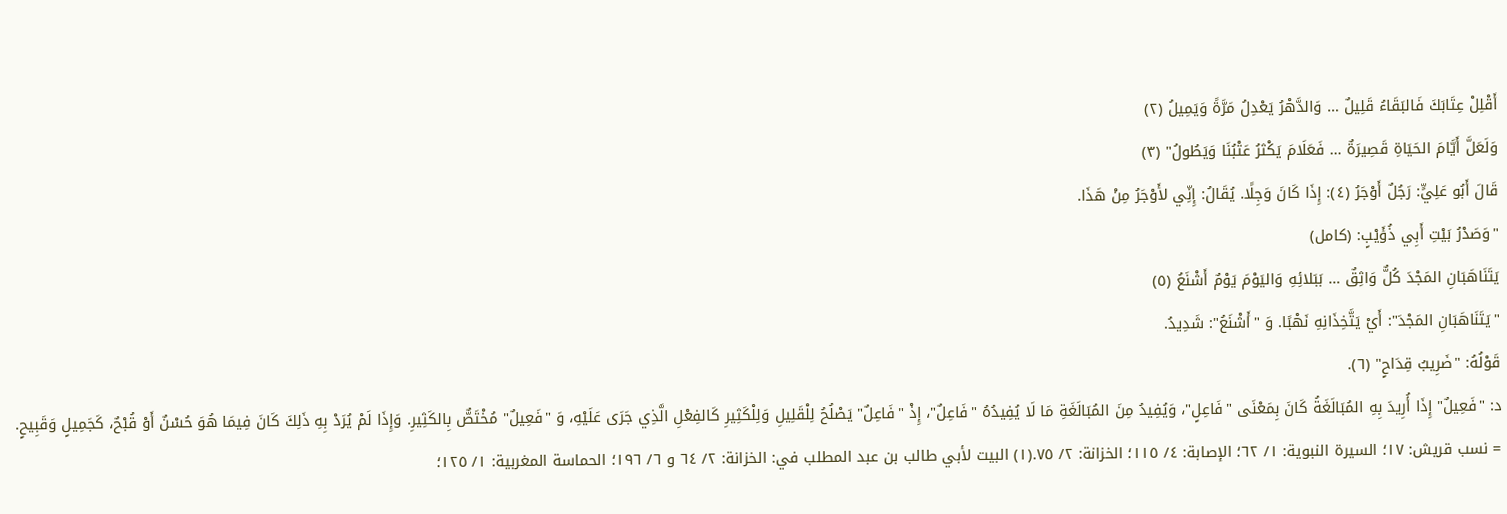أَقْلِلْ عِتَابَكَ فَالبَقَاءُ قَلِيلٌ … وَالدَّهْرُ يَعْدِلُ مَرَّةً وَيَمِيلُ (٢)
وَلَعَلَّ أَيَّامَ الحَيَاةِ قَصِيرَةٌ … فَعَلَامَ يَكْثرُ عَتْبُنَا وَيَطُولُ" (٣)
قَالَ أَبُو عَلِيٍّ: رَجُلٌ أَوْجَرُ (٤): إِذَا كَانَ وَجِلًا. يُقَالُ: إِنِّي لأَوْجَرُ مِنْ هَذَا.
"وَصَدْرُ بَيْتِ أَبِي ذُؤَيْبٍ: (كامل)
يَتَنَاهَبَانِ المَجْدَ كُلٌّ وَاثِقٌ … بَبَلائِهِ وَاليَوْمَ يَوْمٌ أَشْنَعُ (٥)
"يَتَنَاهَبَانِ المَجْدَ": أَيْ يَتَّخِذَانِهِ نَهْبًا. وَ "أَشْنَعُ": شَدِيدُ.
قَوْلُهُ: "ضَرِيبُ قِدَاحٍ" (٦).
د: "فَعِيلٌ" إِذَا أُرِيدَ بِهِ المُبَالَغَةُ كَانَ بِمَعْنَى "فَاعِلٍ"، وَيُفِيدُ مِنَ المُبَالَغَةِ مَا لَا يُفِيدُهُ "فَاعِلٌ"، إِذْ "فَاعِلٌ" يَصْلُحُ لِلْقَلِيلِ وَلِلْكَثِيرِ كَالفِعْلِ الَّذِي جَرَى عَلَيْهِ، وَ "فَعِيلٌ" مُخْتَصٌّ بِالكَثِيرِ. وَإِذَا لَمْ يُرَدْ بِهِ ذَلِكَ كَانَ فِيمَا هُوَ حُسْنٌ أَوْ قُبْحٌ، كَجَمِيلٍ وَقَبِيحٍ.
= نسب قريش: ١٧؛ السيرة النبوية: ١/ ٦٢؛ الإصابة: ٤/ ١١٥؛ الخزانة: ٢/ ٧٥.(١) البيت لأبي طالب بن عبد المطلب في: الخزانة: ٢/ ٦٤ و ٦/ ١٩٦؛ الحماسة المغربية: ١/ ١٢٥؛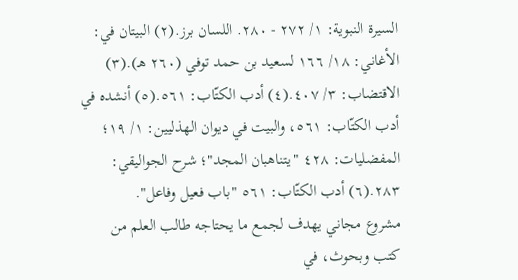السيرة النبوية: ١/ ٢٧٢ - ٢٨٠. اللسان برز.(٢) البيتان في: الأغاني: ١٨/ ١٦٦ لسعيد بن حمد توفي (٢٦٠ هـ).(٣) الاقتضاب: ٣/ ٤٠٧.(٤) أدب الكتّاب: ٥٦١.(٥) أنشده في أدب الكتّاب: ٥٦١، والبيت في ديوان الهذليين: ١/ ١٩؛ المفضليات: ٤٢٨ "يتناهبان المجد"؛ شرح الجواليقي: ٢٨٣.(٦) أدب الكتّاب: ٥٦١ "باب فعيل وفاعل".
مشروع مجاني يهدف لجمع ما يحتاجه طالب العلم من كتب وبحوث، في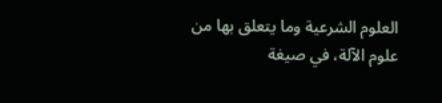العلوم الشرعية وما يتعلق بها من علوم الآلة، في صيغة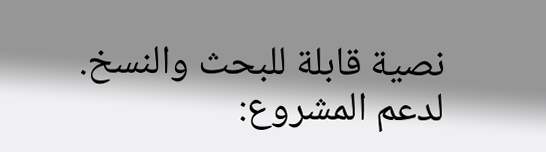نصية قابلة للبحث والنسخ.
لدعم المشروع: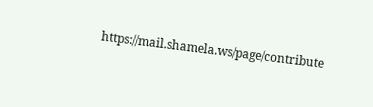https://mail.shamela.ws/page/contribute